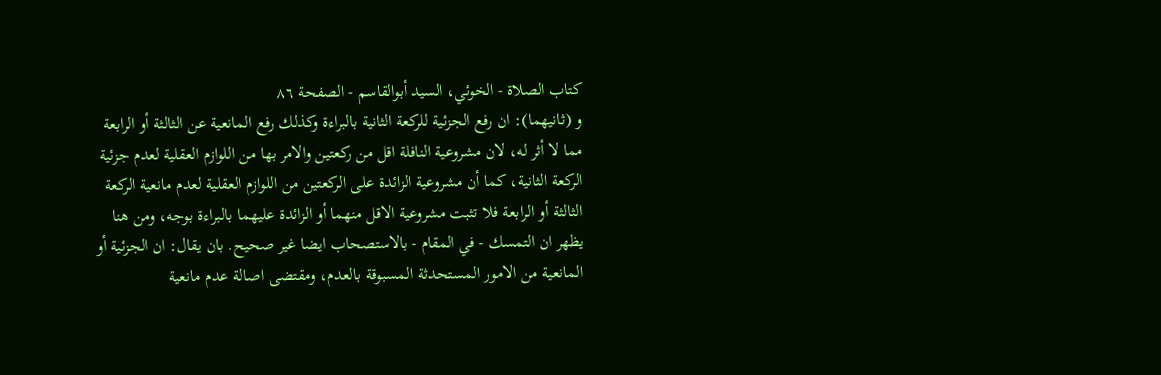كتاب الصلاة - الخوئي، السيد أبوالقاسم - الصفحة ٨٦
و (ثانيهما): ان رفع الجزئية للركعة الثانية بالبراءة وكذلك رفع المانعية عن الثالثة أو الرابعة مما لا أثر له، لان مشروعية النافلة اقل من ركعتين والامر بها من اللوازم العقلية لعدم جزئية الركعة الثانية، كما أن مشروعية الزائدة على الركعتين من اللوازم العقلية لعدم مانعية الركعة الثالثة أو الرابعة فلا تثبت مشروعية الاقل منهما أو الزائدة عليهما بالبراءة بوجه، ومن هنا يظهر ان التمسك - في المقام - بالاستصحاب ايضا غير صحيح. بان يقال: ان الجزئية أو المانعية من الامور المستحدثة المسبوقة بالعدم، ومقتضى اصالة عدم مانعية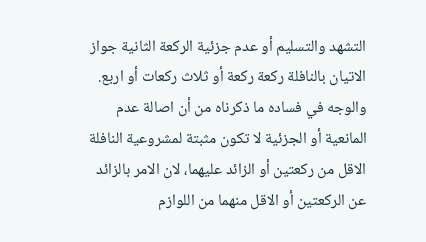التشهد والتسليم أو عدم جزئية الركعة الثانية جواز الاتيان بالنافلة ركعة ركعة أو ثلاث ركعات أو اربع. والوجه في فساده ما ذكرناه من أن اصالة عدم المانعية أو الجزئية لا تكون مثبتة لمشروعية النافلة الاقل من ركعتين أو الزائد عليهما، لان الامر بالزائد عن الركعتين أو الاقل منهما من اللوازم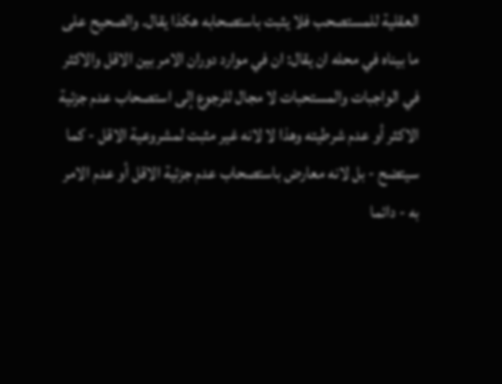العقلية للمستصحب فلا يثبت باستصحابه هكذا يقال. والصحيح على ما بيناه في محله ان يقال: ان في موارد دوران الامر بين الاقل والاكثر في الواجبات والمستحبات لا مجال للرجوع إلى استصحاب عدم جزئية الاكثر أو عدم شرطيته وهذا لا لانه غير مثبت لمشروعية الاقل - كما سيتضح - بل لانه معارض باستصحاب عدم جزئية الاقل أو عدم الامر به - دائما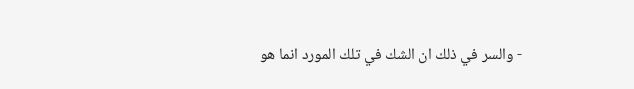- والسر في ذلك ان الشك في تلك المورد انما هو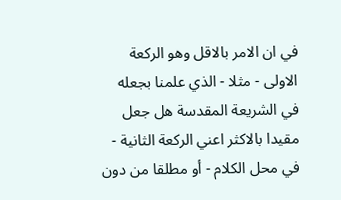في ان الامر بالاقل وهو الركعة الاولى - مثلا - الذي علمنا بجعله في الشريعة المقدسة هل جعل مقيدا بالاكثر اعني الركعة الثانية - في محل الكلام - أو مطلقا من دون